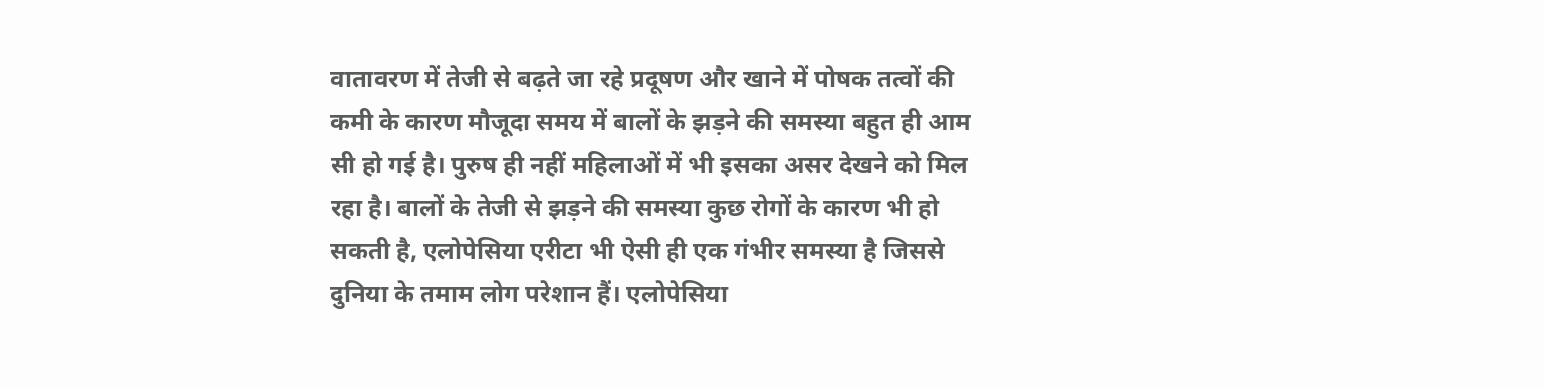वातावरण में तेजी से बढ़ते जा रहे प्रदूषण और खाने में पोषक तत्वों की कमी के कारण मौजूदा समय में बालों के झड़ने की समस्या बहुत ही आम सी हो गई है। पुरुष ही नहीं महिलाओं में भी इसका असर देखने को मिल रहा है। बालों के तेजी से झड़ने की समस्या कुछ रोगों के कारण भी हो सकती है, एलोपेसिया एरीटा भी ऐसी ही एक गंभीर समस्या है जिससे दुनिया के तमाम लोग परेशान हैं। एलोपेसिया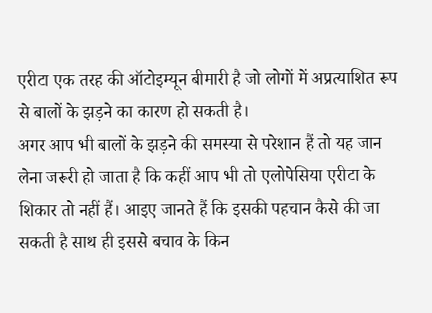एरीटा एक तरह की ऑटोइम्यून बीमारी है जो लोगों में अप्रत्याशित रूप से बालों के झड़ने का कारण हो सकती है।
अगर आप भी बालों के झड़ने की समस्या से परेशान हैं तो यह जान लेना जरूरी हो जाता है कि कहीं आप भी तो एलोपेसिया एरीटा के शिकार तो नहीं हैं। आइए जानते हैं कि इसकी पहचान कैसे की जा सकती है साथ ही इससे बचाव के किन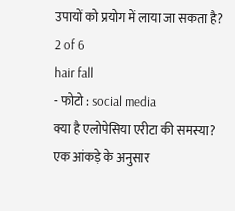उपायों को प्रयोग में लाया जा सकता है?
2 of 6
hair fall
- फोटो : social media
क्या है एलोपेसिया एरीटा की समस्या?
एक आंकड़े के अनुसार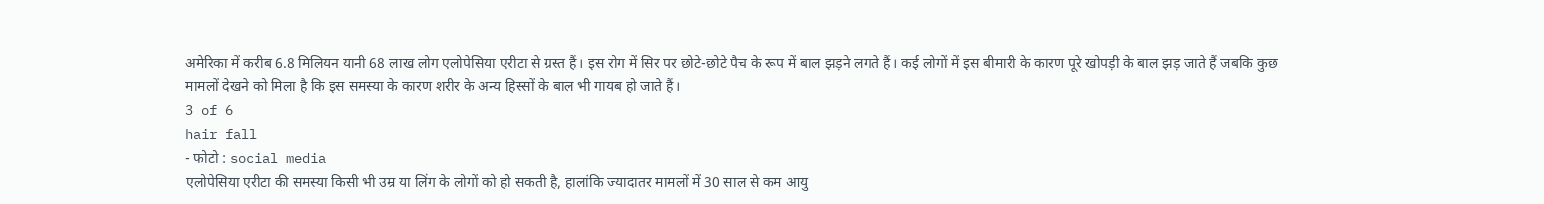अमेरिका में करीब 6.8 मिलियन यानी 68 लाख लोग एलोपेसिया एरीटा से ग्रस्त हैं। इस रोग में सिर पर छोटे-छोटे पैच के रूप में बाल झड़ने लगते हैं। कई लोगों में इस बीमारी के कारण पूरे खोपड़ी के बाल झड़ जाते हैं जबकि कुछ मामलों देखने को मिला है कि इस समस्या के कारण शरीर के अन्य हिस्सों के बाल भी गायब हो जाते हैं।
3 of 6
hair fall
- फोटो : social media
एलोपेसिया एरीटा की समस्या किसी भी उम्र या लिंग के लोगों को हो सकती है, हालांकि ज्यादातर मामलों में 30 साल से कम आयु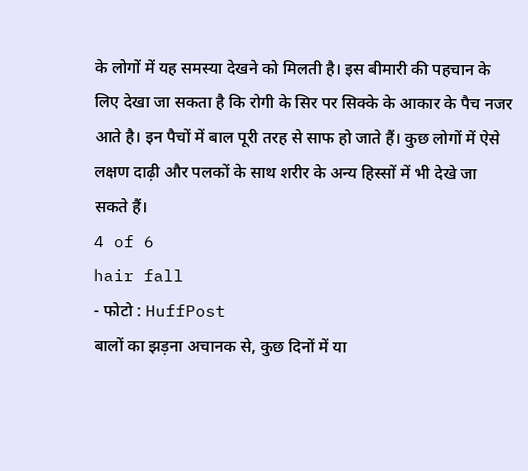के लोगों में यह समस्या देखने को मिलती है। इस बीमारी की पहचान के लिए देखा जा सकता है कि रोगी के सिर पर सिक्के के आकार के पैच नजर आते है। इन पैचों में बाल पूरी तरह से साफ हो जाते हैं। कुछ लोगों में ऐसे लक्षण दाढ़ी और पलकों के साथ शरीर के अन्य हिस्सों में भी देखे जा सकते हैं।
4 of 6
hair fall
- फोटो : HuffPost
बालों का झड़ना अचानक से, कुछ दिनों में या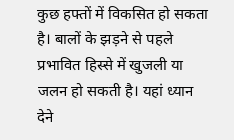कुछ हफ्तों में विकसित हो सकता है। बालों के झड़ने से पहले प्रभावित हिस्से में खुजली या जलन हो सकती है। यहां ध्यान देने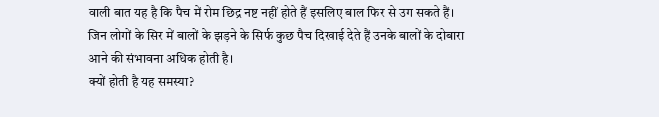वाली बात यह है कि पैच में रोम छिद्र नष्ट नहीं होते हैं इसलिए बाल फिर से उग सकते हैं। जिन लोगों के सिर में बालों के झड़ने के सिर्फ कुछ पैच दिखाई देते हैं उनके बालों के दोबारा आने की संभावना अधिक होती है।
क्यों होती है यह समस्या?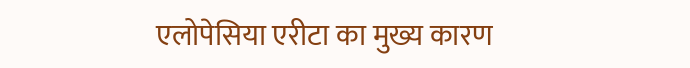एलोपेसिया एरीटा का मुख्य कारण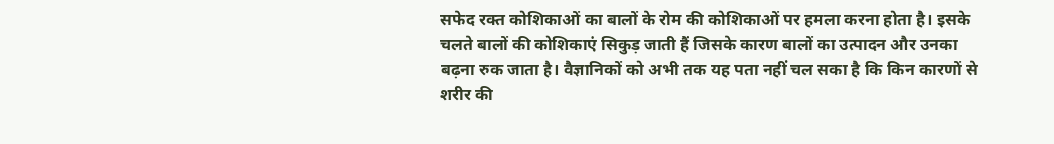सफेद रक्त कोशिकाओं का बालों के रोम की कोशिकाओं पर हमला करना होता है। इसके चलते बालों की कोशिकाएं सिकुड़ जाती हैं जिसके कारण बालों का उत्पादन और उनका बढ़ना रुक जाता है। वैज्ञानिकों को अभी तक यह पता नहीं चल सका है कि किन कारणों से शरीर की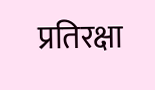प्रतिरक्षा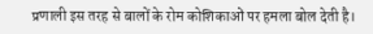प्रणाली इस तरह से बालों के रोम कोशिकाओं पर हमला बोल देती है।